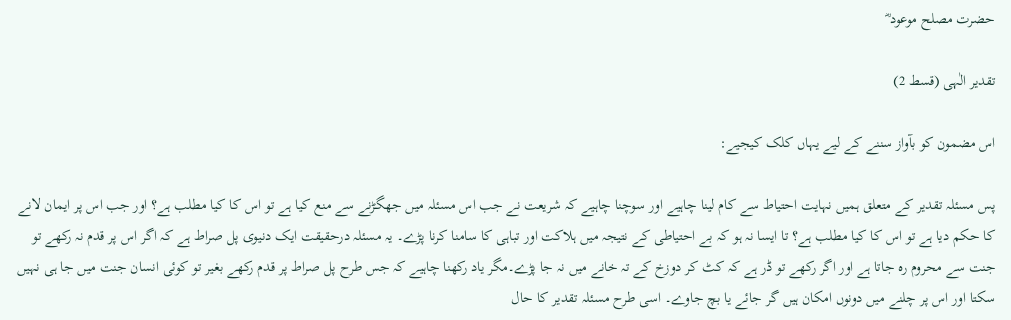حضرت مصلح موعود ؓ

تقدیر الٰہی (قسط 2)

اس مضمون کو بآواز سننے کے لیے یہاں کلک کیجیے:

پس مسئلہ تقدیر کے متعلق ہمیں نہایت احتیاط سے کام لینا چاہیے اور سوچنا چاہیے کہ شریعت نے جب اس مسئلہ میں جھگڑنے سے منع کیا ہے تو اس کا کیا مطلب ہے؟ اور جب اس پر ایمان لانے کا حکم دیا ہے تو اس کا کیا مطلب ہے؟ تا ایسا نہ ہو کہ بے احتیاطی کے نتیجہ میں ہلاکت اور تباہی کا سامنا کرنا پڑے۔ یہ مسئلہ درحقیقت ایک دنیوی پل صراط ہے کہ اگر اس پر قدم نہ رکھے تو جنت سے محروم رہ جاتا ہے اور اگر رکھے تو ڈر ہے کہ کٹ کر دوزخ کے تہ خانے میں نہ جا پڑے۔مگر یاد رکھنا چاہیے کہ جس طرح پل صراط پر قدم رکھے بغیر تو کوئی انسان جنت میں جا ہی نہیں سکتا اور اس پر چلنے میں دونوں امکان ہیں گر جائے یا بچ جاوے۔ اسی طرح مسئلہ تقدیر کا حال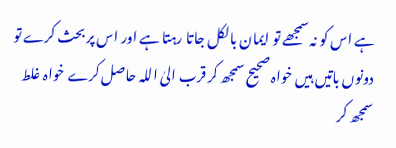ہے اس کو نہ سمجھے تو ایمان بالکل جاتا رہتا ہے اور اس پر بحث کرے تو دونوں باتیں ہیں خواہ صحیح سمجھ کر قرب الیٰ اللہ حاصل کرے خواہ غلط سمجھ کر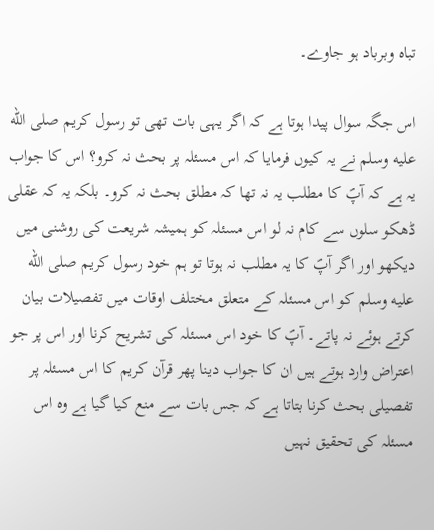تباہ وبرباد ہو جاوے۔

اس جگہ سوال پیدا ہوتا ہے کہ اگر یہی بات تھی تو رسول کریم صلى الله عليه وسلم نے یہ کیوں فرمایا کہ اس مسئلہ پر بحث نہ کرو؟ اس کا جواب یہ ہے کہ آپؐ کا مطلب یہ نہ تھا کہ مطلق بحث نہ کرو۔ بلکہ یہ کہ عقلی ڈھکو سلوں سے کام نہ لو اس مسئلہ کو ہمیشہ شریعت کی روشنی میں دیکھو اور اگر آپؐ کا یہ مطلب نہ ہوتا تو ہم خود رسول کریم صلى الله عليه وسلم کو اس مسئلہ کے متعلق مختلف اوقات میں تفصیلات بیان کرتے ہوئے نہ پاتے۔ آپؐ کا خود اس مسئلہ کی تشریح کرنا اور اس پر جو اعتراض وارد ہوتے ہیں ان کا جواب دینا پھر قرآن کریم کا اس مسئلہ پر تفصیلی بحث کرنا بتاتا ہے کہ جس بات سے منع کیا گیا ہے وہ اس مسئلہ کی تحقیق نہیں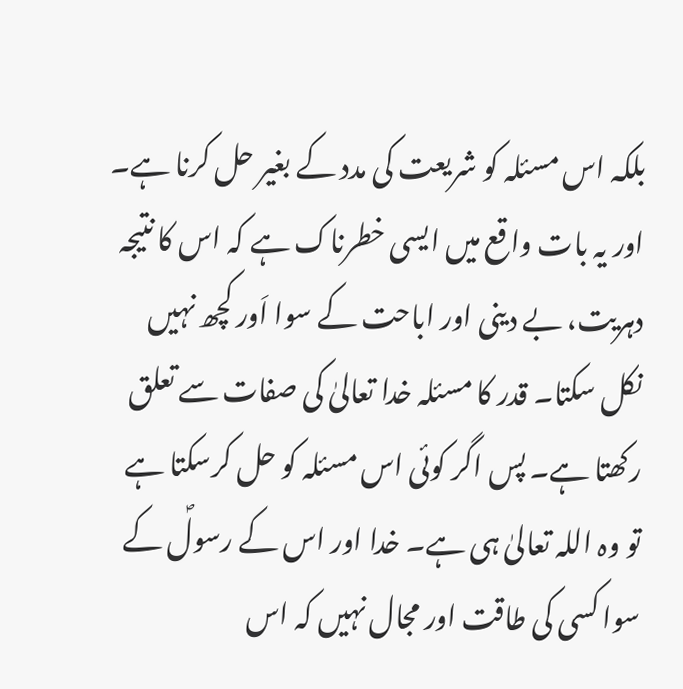بلکہ اس مسئلہ کو شریعت کی مدد کے بغیر حل کرنا ہے۔ اور یہ بات واقع میں ایسی خطرناک ہے کہ اس کا نتیجہ دہریت، بے دینی اور اباحت کے سوا اَور کچھ نہیں نکل سکتا۔ قدر کا مسئلہ خدا تعالیٰ کی صفات سے تعلق رکھتا ہے۔ پس اگر کوئی اس مسئلہ کو حل کرسکتا ہے تو وہ اللہ تعالیٰ ہی ہے۔ خدا اور اس کے رسولؐ کے سوا کسی کی طاقت اور مجال نہیں کہ اس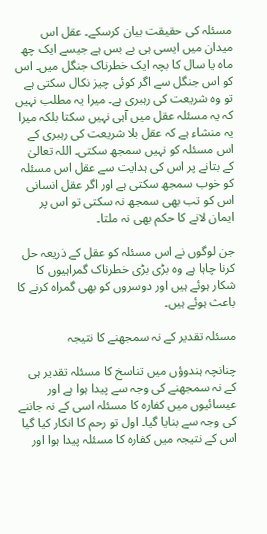مسئلہ کی حقیقت بیان کرسکے۔ عقل اس میدان میں ایسی ہی بے بس ہے جیسے ایک چھ ماہ یا سال کا بچہ ایک خطرناک جنگل میں۔ اس کو اس جنگل سے اگر کوئی چیز نکال سکتی ہے تو وہ شریعت کی رہبری ہے۔ میرا یہ مطلب نہیں کہ یہ مسئلہ عقل میں آہی نہیں سکتا بلکہ میرا یہ منشاء ہے کہ عقل بلا شریعت کی رہبری کے اس مسئلہ کو نہیں سمجھ سکتی۔ اللہ تعالیٰ کے بتانے پر اس کی ہدایت سے عقل اس مسئلہ کو خوب سمجھ سکتی ہے اور اگر عقل انسانی اس کو تب بھی سمجھ نہ سکتی تو اس پر ایمان لانے کا حکم بھی نہ ملتا۔

جن لوگوں نے اس مسئلہ کو عقل کے ذریعہ حل کرنا چاہا ہے وہ بڑی بڑی خطرناک گمراہیوں کا شکار ہوئے ہیں اور دوسروں کو بھی گمراہ کرنے کا باعث ہوئے ہیں۔

مسئلہ تقدیر کے نہ سمجھنے کا نتیجہ

چنانچہ ہندوؤں میں تناسخ کا مسئلہ تقدیر ہی کے نہ سمجھنے کی وجہ سے پیدا ہوا ہے اور عیسائیوں میں کفارہ کا مسئلہ اسی کے نہ جاننے کی وجہ سے بنایا گیا۔ اول تو رحم کا انکار کیا گیا اس کے نتیجہ میں کفارہ کا مسئلہ پیدا ہوا اور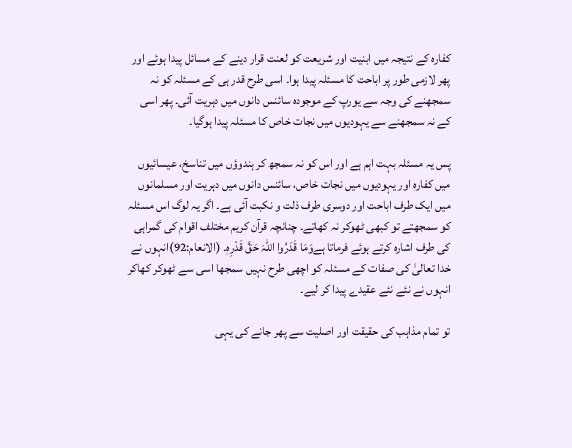کفارہ کے نتیجہ میں ابنیت اور شریعت کو لعنت قرار دینے کے مسائل پیدا ہوئے اور پھر لازمی طور پر اباحت کا مسئلہ پیدا ہوا۔ اسی طرح قدر ہی کے مسئلہ کو نہ سمجھنے کی وجہ سے یورپ کے موجودہ سائنس دانوں میں دہریت آئی۔ پھر اسی کے نہ سمجھنے سے یہودیوں میں نجات خاص کا مسئلہ پیدا ہوگیا۔

پس یہ مسئلہ بہت اہم ہے اور اس کو نہ سمجھ کر ہندوؤں میں تناسخ، عیسائیوں میں کفارہ اور یہودیوں میں نجات خاص، سائنس دانوں میں دہریت اور مسلمانوں میں ایک طرف اباحت اور دوسری طرف ذلت و نکبت آئی ہے۔ اگر یہ لوگ اس مسئلہ کو سمجھتے تو کبھی ٹھوکر نہ کھاتے۔ چنانچہ قرآن کریم مختلف اقوام کی گمراہی کی طرف اشارہ کرتے ہوئے فرماتا ہےوَمَا قَدَرُوا اللّٰہَ حَقَّ قَدْرِہٖ۔ (الانعام:92)انہوں نے خدا تعالیٰ کی صفات کے مسئلہ کو اچھی طرح نہیں سمجھا اسی سے ٹھوکر کھاکر انہوں نے نئے نئے عقیدے پیدا کر لیے۔

تو تمام مذاہب کی حقیقت اور اصلیت سے پھر جانے کی یہی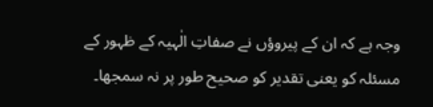وجہ ہے کہ ان کے پیروؤں نے صفاتِ الٰہیہ کے ظہور کے مسئلہ کو یعنی تقدیر کو صحیح طور پر نہ سمجھا۔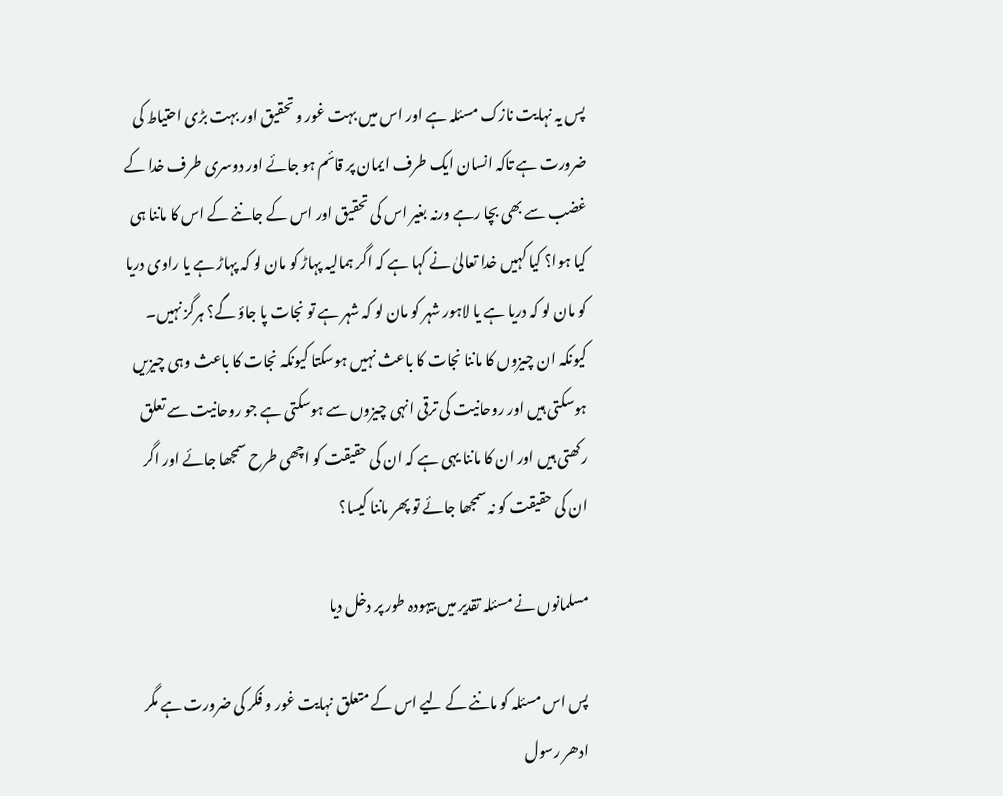پس یہ نہایت نازک مسئلہ ہے اور اس میں بہت غور و تحقیق اور بہت بڑی احتیاط کی ضرورت ہے تاکہ انسان ایک طرف ایمان پر قائم ہو جائے اور دوسری طرف خدا کے غضب سے بھی بچا رہے ورنہ بغیر اس کی تحقیق اور اس کے جاننے کے اس کا ماننا ہی کیا ہوا؟ کیا کہیں خدا تعالیٰ نے کہا ہے کہ اگر ہمالیہ پہاڑ کو مان لو کہ پہاڑ ہے یا راوی دریا کو مان لو کہ دریا ہے یا لاہور شہر کو مان لو کہ شہر ہے تو نجات پا جاؤ گے؟ ہرگز نہیں۔ کیونکہ ان چیزوں کا ماننا نجات کا باعث نہیں ہوسکتا کیونکہ نجات کا باعث وہی چیزیں ہوسکتی ہیں اور روحانیت کی ترقی انہی چیزوں سے ہوسکتی ہے جو روحانیت سے تعلق رکھتی ہیں اور ان کا ماننا یہی ہے کہ ان کی حقیقت کو اچھی طرح سمجھا جائے اور اگر ان کی حقیقت کو نہ سمجھا جائے تو پھر ماننا کیسا؟

مسلمانوں نے مسئلہ تقدیر میں بیہودہ طور پر دخل دیا

پس اس مسئلہ کو ماننے کے لیے اس کے متعلق نہایت غور و فکر کی ضرورت ہے مگر ادھر رسول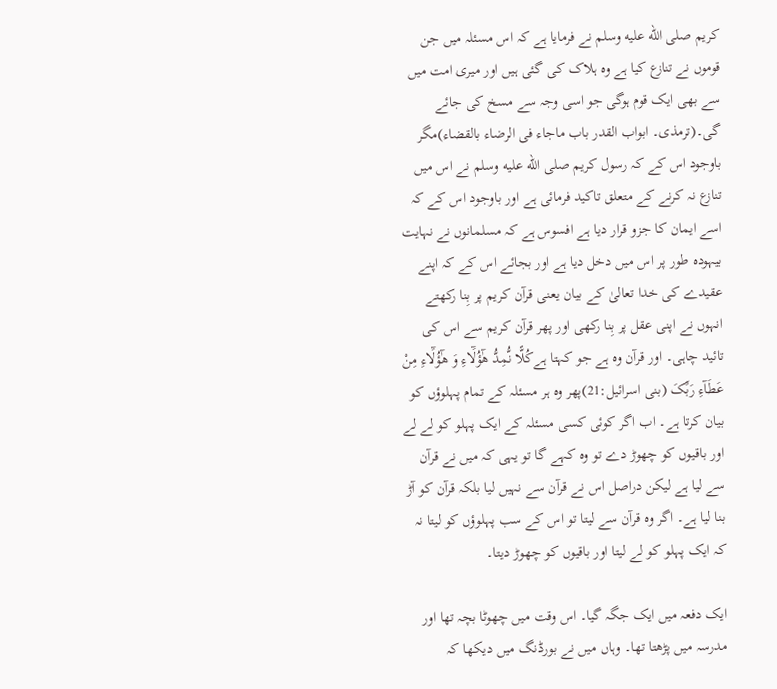کریم صلى الله عليه وسلم نے فرمایا ہے کہ اس مسئلہ میں جن قوموں نے تنازع کیا ہے وہ ہلاک کی گئی ہیں اور میری امت میں سے بھی ایک قوم ہوگی جو اسی وجہ سے مسخ کی جائے گی۔(ترمذی۔ ابواب القدر باب ماجاء فی الرضاء بالقضاء)مگر باوجود اس کے کہ رسول کریم صلى الله عليه وسلم نے اس میں تنازع نہ کرنے کے متعلق تاکید فرمائی ہے اور باوجود اس کے کہ اسے ایمان کا جزو قرار دیا ہے افسوس ہے کہ مسلمانوں نے نہایت بیہودہ طور پر اس میں دخل دیا ہے اور بجائے اس کے کہ اپنے عقیدے کی خدا تعالیٰ کے بیان یعنی قرآن کریم پر بِنا رکھتے انہوں نے اپنی عقل پر بِنا رکھی اور پھر قرآن کریم سے اس کی تائید چاہی۔ اور قرآن وہ ہے جو کہتا ہےکُلًّا نُّمِدُّ ھٰٓؤُلَٓاءِ وَ ھٰٓؤُلَٓاءِ مِنْ عَطَآءِ رَبِّکَ (بنی اسرائیل:21)پھر وہ ہر مسئلہ کے تمام پہلوؤں کو بیان کرتا ہے۔ اب اگر کوئی کسی مسئلہ کے ایک پہلو کو لے لے اور باقیوں کو چھوڑ دے تو وہ کہے گا تو یہی کہ میں نے قرآن سے لیا ہے لیکن دراصل اس نے قرآن سے نہیں لیا بلکہ قرآن کو آڑ بنا لیا ہے۔ اگر وہ قرآن سے لیتا تو اس کے سب پہلوؤں کو لیتا نہ کہ ایک پہلو کو لے لیتا اور باقیوں کو چھوڑ دیتا۔

ایک دفعہ میں ایک جگہ گیا۔ اس وقت میں چھوٹا بچہ تھا اور مدرسہ میں پڑھتا تھا۔ وہاں میں نے بورڈنگ میں دیکھا کہ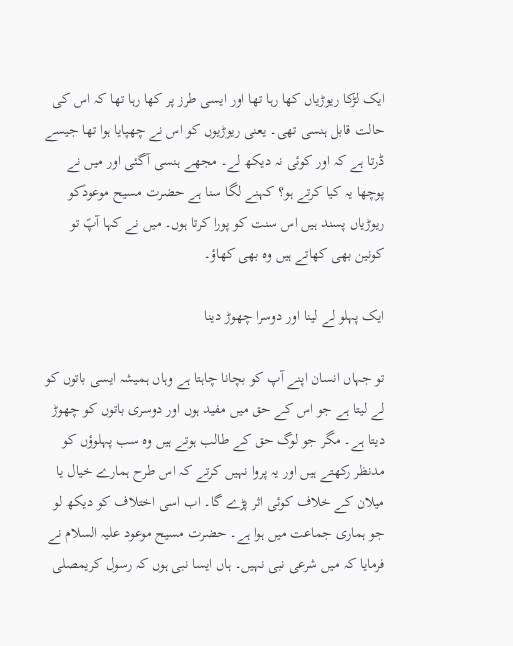ایک لڑکا ریوڑیاں کھا رہا تھا اور ایسی طرز پر کھا رہا تھا کہ اس کی حالت قابل ہنسی تھی۔ یعنی ریوڑیوں کو اس نے چھپایا ہوا تھا جیسے ڈرتا ہے کہ اور کوئی نہ دیکھ لے۔ مجھے ہنسی آگئی اور میں نے پوچھا یہ کیا کرتے ہو؟ کہنے لگا سنا ہے حضرت مسیح موعودؑکو ریوڑیاں پسند ہیں اس سنت کو پورا کرتا ہوں۔ میں نے کہا آپؑ تو کونین بھی کھاتے ہیں وہ بھی کھاؤ۔

ایک پہلو لے لینا اور دوسرا چھوڑ دینا

تو جہاں انسان اپنے آپ کو بچانا چاہتا ہے وہاں ہمیشہ ایسی باتوں کو لے لیتا ہے جو اس کے حق میں مفید ہوں اور دوسری باتوں کو چھوڑ دیتا ہے۔ مگر جو لوگ حق کے طالب ہوتے ہیں وہ سب پہلوؤں کو مدنظر رکھتے ہیں اور یہ پروا نہیں کرتے کہ اس طرح ہمارے خیال یا میلان کے خلاف کوئی اثر پڑے گا۔ اب اسی اختلاف کو دیکھ لو جو ہماری جماعت میں ہوا ہے۔ حضرت مسیح موعود علیہ السلام نے فرمایا کہ میں شرعی نبی نہیں۔ ہاں ایسا نبی ہوں کہ رسول کریمصلى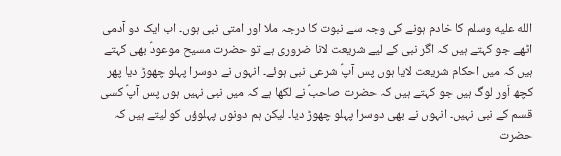الله عليه وسلم کا خادم ہونے کی وجہ سے نبوت کا درجہ ملا اور امتی نبی ہوں۔ اب ایک دو آدمی اٹھے جو کہتے ہیں کہ اگر نبی کے لیے شریعت لانا ضروری ہے تو حضرت مسیح موعودؑ بھی کہتے ہیں کہ میں احکام شریعت لایا ہوں پس آپؑ شرعی نبی ہوئے۔ انہوں نے دوسرا پہلو چھوڑ دیا پھر کچھ اَور لوگ ہیں جو کہتے ہیں کہ حضرت صاحبؑ نے لکھا ہے کہ میں نبی نہیں ہوں پس آپؑ کسی قسم کے نبی نہیں۔ انہوں نے بھی دوسرا پہلو چھوڑ دیا۔ لیکن ہم دونوں پہلوؤں کو لیتے ہیں کہ حضرت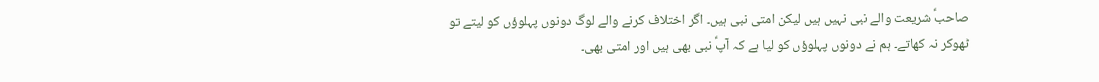صاحبؑ شریعت والے نبی نہیں ہیں لیکن امتی نبی ہیں۔ اگر اختلاف کرنے والے لوگ دونوں پہلوؤں کو لیتے تو ٹھوکر نہ کھاتے۔ ہم نے دونوں پہلوؤں کو لیا ہے کہ آپؑ نبی بھی ہیں اور امتی بھی۔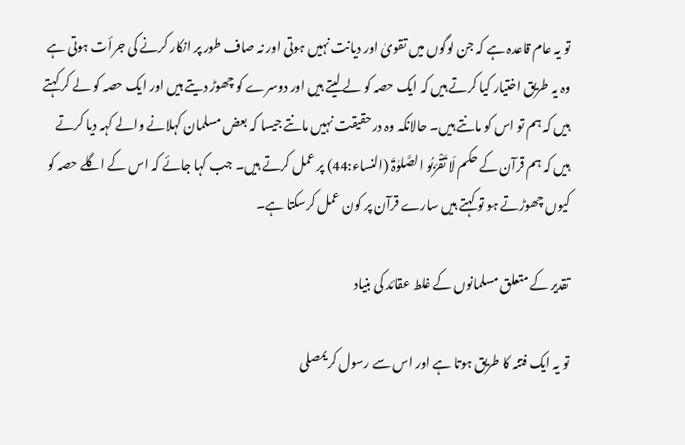تو یہ عام قاعدہ ہے کہ جن لوگوں میں تقویٰ اور دیانت نہیں ہوتی اور نہ صاف طور پر انکار کرنے کی جرأت ہوتی ہے وہ یہ طریق اختیار کیا کرتے ہیں کہ ایک حصہ کو لے لیتے ہیں اور دوسرے کو چھوڑ دیتے ہیں اور ایک حصہ کو لے کر کہتے ہیں کہ ہم تو اس کو مانتے ہیں۔ حالانکہ وہ درحقیقت نہیں مانتے جیسا کہ بعض مسلمان کہلانے والے کہہ دیا کرتے ہیں کہ ہم قرآن کے حکم لَا تَقْرَبُو الصَّلوٰۃَ (النساء:44) پر عمل کرتے ہیں۔ جب کہا جائے کہ اس کے اگلے حصہ کو کیوں چھوڑتے ہو تو کہتے ہیں سارے قرآن پر کون عمل کرسکتا ہے۔

تقدیر کے متعلق مسلمانوں کے غلط عقائد کی بنیاد

تو یہ ایک فتنہ کا طریق ہوتا ہے اور اس سے رسول کریمصلى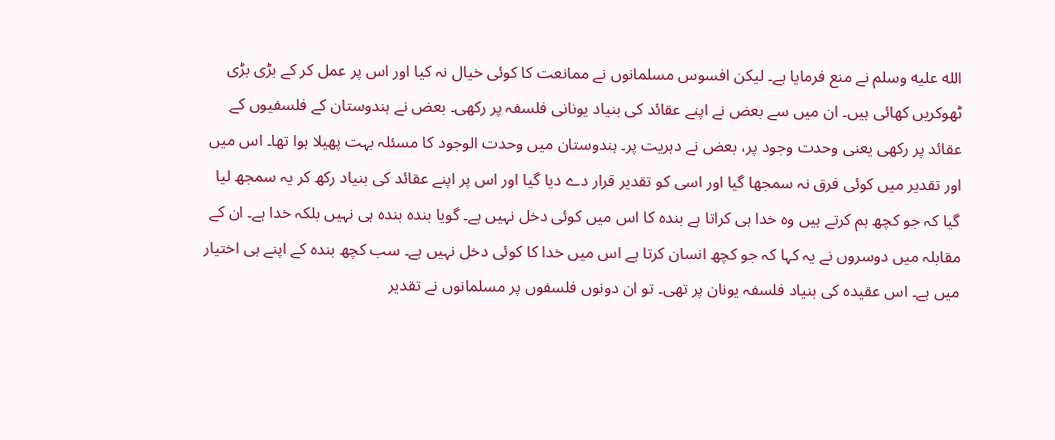الله عليه وسلم نے منع فرمایا ہے۔ لیکن افسوس مسلمانوں نے ممانعت کا کوئی خیال نہ کیا اور اس پر عمل کر کے بڑی بڑی ٹھوکریں کھائی ہیں۔ ان میں سے بعض نے اپنے عقائد کی بنیاد یونانی فلسفہ پر رکھی۔ بعض نے ہندوستان کے فلسفیوں کے عقائد پر رکھی یعنی وحدت وجود پر، بعض نے دہریت پر۔ ہندوستان میں وحدت الوجود کا مسئلہ بہت پھیلا ہوا تھا۔ اس میں اور تقدیر میں کوئی فرق نہ سمجھا گیا اور اسی کو تقدیر قرار دے دیا گیا اور اس پر اپنے عقائد کی بنیاد رکھ کر یہ سمجھ لیا گیا کہ جو کچھ ہم کرتے ہیں وہ خدا ہی کراتا ہے بندہ کا اس میں کوئی دخل نہیں ہے۔ گویا بندہ بندہ ہی نہیں بلکہ خدا ہے۔ ان کے مقابلہ میں دوسروں نے یہ کہا کہ جو کچھ انسان کرتا ہے اس میں خدا کا کوئی دخل نہیں ہے۔ سب کچھ بندہ کے اپنے ہی اختیار میں ہے۔ اس عقیدہ کی بنیاد فلسفہ یونان پر تھی۔ تو ان دونوں فلسفوں پر مسلمانوں نے تقدیر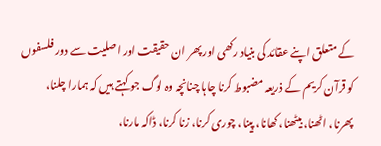کے متعلق اپنے عقائد کی بنیاد رکھی اور پھر ان حقیقت اور اصلیت سے دور فلسفوں کو قرآن کریم کے ذریعہ مضبوط کرنا چاہا چنانچہ وہ لوگ جو کہتے ہیں کہ ہمارا چلنا، پھرنا، اٹھنا، بیٹھنا، کھانا، پینا، چوری کرنا، زنا کرنا، ڈاکہ مارنا،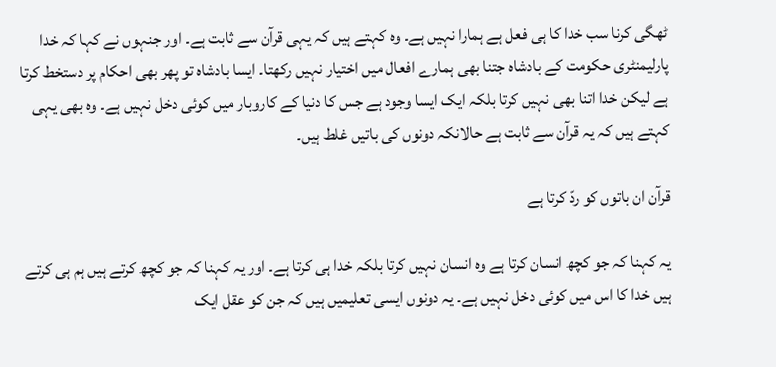ٹھگی کرنا سب خدا کا ہی فعل ہے ہمارا نہیں ہے۔ وہ کہتے ہیں کہ یہی قرآن سے ثابت ہے۔ اور جنہوں نے کہا کہ خدا پارلیمنٹری حکومت کے بادشاہ جتنا بھی ہمارے افعال میں اختیار نہیں رکھتا۔ ایسا بادشاہ تو پھر بھی احکام پر دستخط کرتا ہے لیکن خدا اتنا بھی نہیں کرتا بلکہ ایک ایسا وجود ہے جس کا دنیا کے کاروبار میں کوئی دخل نہیں ہے۔ وہ بھی یہی کہتے ہیں کہ یہ قرآن سے ثابت ہے حالانکہ دونوں کی باتیں غلط ہیں۔

قرآن ان باتوں کو ردّ کرتا ہے

یہ کہنا کہ جو کچھ انسان کرتا ہے وہ انسان نہیں کرتا بلکہ خدا ہی کرتا ہے۔ اور یہ کہنا کہ جو کچھ کرتے ہیں ہم ہی کرتے ہیں خدا کا اس میں کوئی دخل نہیں ہے۔ یہ دونوں ایسی تعلیمیں ہیں کہ جن کو عقل ایک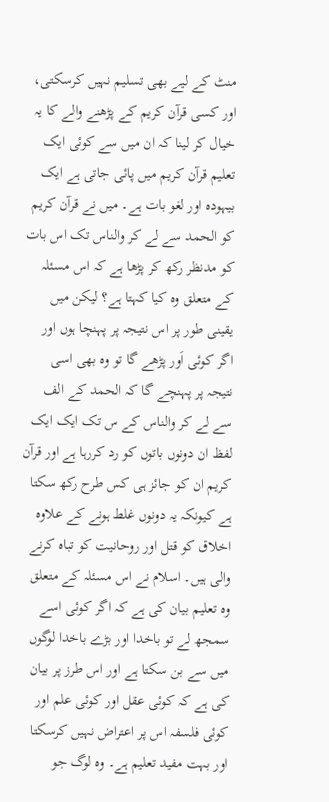منٹ کے لیے بھی تسلیم نہیں کرسکتی، اور کسی قرآن کریم کے پڑھنے والے کا یہ خیال کر لینا کہ ان میں سے کوئی ایک تعلیم قرآن کریم میں پائی جاتی ہے ایک بیہودہ اور لغو بات ہے۔ میں نے قرآن کریم کو الحمد سے لے کر والناس تک اس بات کو مدنظر رکھ کر پڑھا ہے کہ اس مسئلہ کے متعلق وہ کیا کہتا ہے؟ لیکن میں یقینی طور پر اس نتیجہ پر پہنچا ہوں اور اگر کوئی اَور پڑھے گا تو وہ بھی اسی نتیجہ پر پہنچے گا کہ الحمد کے الف سے لے کر والناس کے س تک ایک ایک لفظ ان دونوں باتوں کو رد کررہا ہے اور قرآن کریم ان کو جائز ہی کس طرح رکھ سکتا ہے کیونکہ یہ دونوں غلط ہونے کے علاوہ اخلاق کو قتل اور روحانیت کو تباہ کرنے والی ہیں۔ اسلام نے اس مسئلہ کے متعلق وہ تعلیم بیان کی ہے کہ اگر کوئی اسے سمجھ لے تو باخدا اور بڑے باخدا لوگوں میں سے بن سکتا ہے اور اس طرز پر بیان کی ہے کہ کوئی عقل اور کوئی علم اور کوئی فلسفہ اس پر اعتراض نہیں کرسکتا اور بہت مفید تعلیم ہے۔ وہ لوگ جو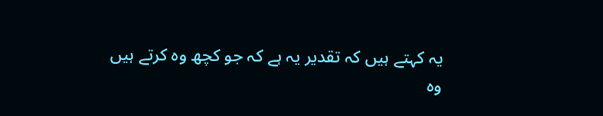یہ کہتے ہیں کہ تقدیر یہ ہے کہ جو کچھ وہ کرتے ہیں وہ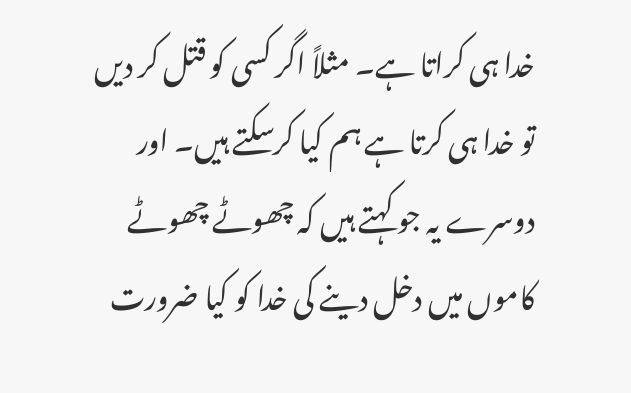خدا ہی کراتا ہے۔ مثلاً اگر کسی کو قتل کر دیں تو خدا ہی کرتا ہے ہم کیا کرسکتے ہیں۔ اور دوسرے یہ جو کہتے ہیں کہ چھوٹے چھوٹے کاموں میں دخل دینے کی خدا کو کیا ضرورت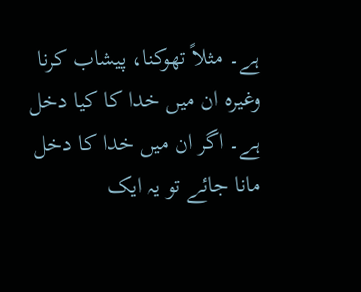ہے۔ مثلاً تھوکنا، پیشاب کرنا وغیرہ ان میں خدا کا کیا دخل ہے۔ اگر ان میں خدا کا دخل مانا جائے تو یہ ایک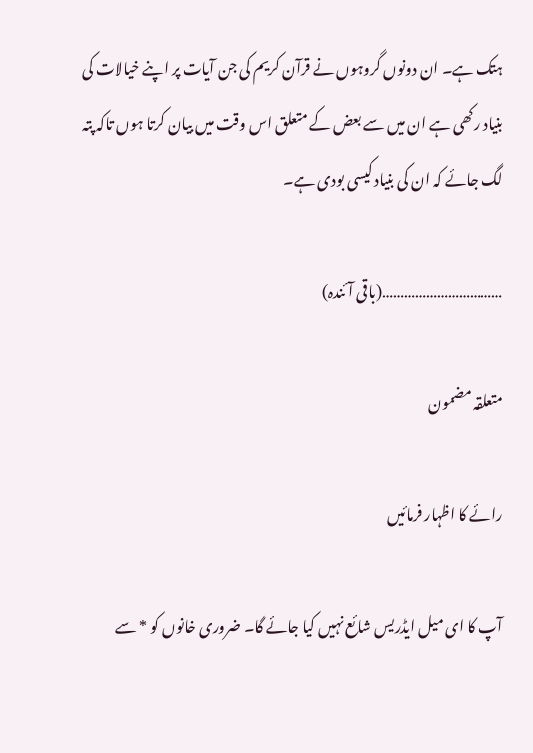ہتک ہے۔ ان دونوں گروہوں نے قرآن کریم کی جن آیات پر اپنے خیالات کی بنیاد رکھی ہے ان میں سے بعض کے متعلق اس وقت میں بیان کرتا ہوں تاکہ پتہ لگ جائے کہ ان کی بنیاد کیسی بودی ہے۔

……………………………(باقی آئندہ)

متعلقہ مضمون

رائے کا اظہار فرمائیں

آپ کا ای میل ایڈریس شائع نہیں کیا جائے گا۔ ضروری خانوں کو * سے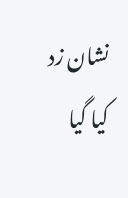نشان زد کیا گیا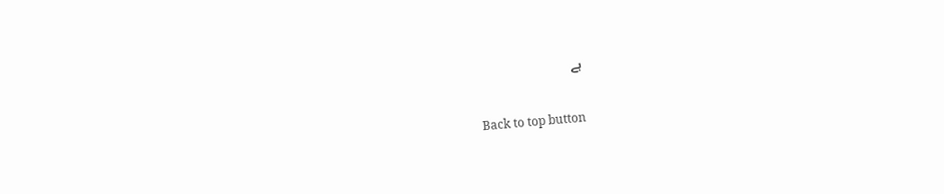ہے

Back to top button